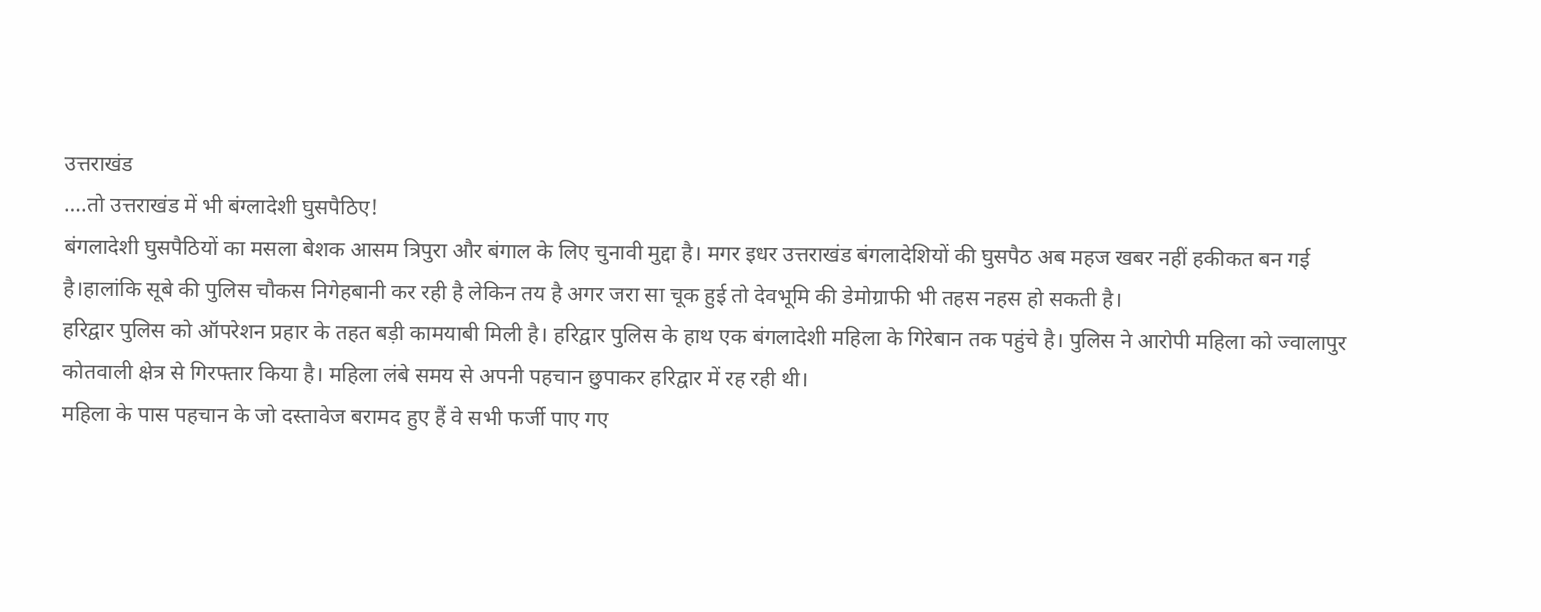उत्तराखंड
….तो उत्तराखंड में भी बंग्लादेशी घुसपैठिए!
बंगलादेशी घुसपैठियों का मसला बेशक आसम त्रिपुरा और बंगाल के लिए चुनावी मुद्दा है। मगर इधर उत्तराखंड बंगलादेशियों की घुसपैठ अब महज खबर नहीं हकीकत बन गई है।हालांकि सूबे की पुलिस चौकस निगेहबानी कर रही है लेकिन तय है अगर जरा सा चूक हुई तो देवभूमि की डेमोग्राफी भी तहस नहस हो सकती है।
हरिद्वार पुलिस को ऑपरेशन प्रहार के तहत बड़ी कामयाबी मिली है। हरिद्वार पुलिस के हाथ एक बंगलादेशी महिला के गिरेबान तक पहुंचे है। पुलिस ने आरोपी महिला को ज्वालापुर कोतवाली क्षेत्र से गिरफ्तार किया है। महिला लंबे समय से अपनी पहचान छुपाकर हरिद्वार में रह रही थी।
महिला के पास पहचान के जो दस्तावेज बरामद हुए हैं वे सभी फर्जी पाए गए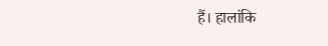हैं। हालांकि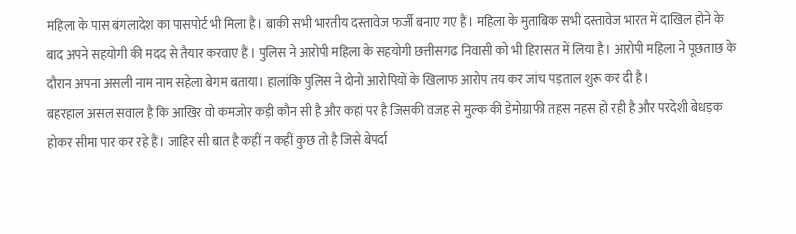महिला के पास बंगलादेश का पासपोर्ट भी मिला है। बाकी सभी भारतीय दस्तावेज फर्जी बनाए गए हैं। महिला के मुताबिक सभी दस्तावेज भारत में दाखिल होने के बाद अपने सहयोगी की मदद से तैयार करवाए हैं । पुलिस ने आरोपी महिला के सहयोगी छत्तीसगढ निवासी को भी हिरासत में लिया है। आरोपी महिला ने पूछताछ के दौरान अपना असली नाम नाम सहेला बेगम बताया। हालांकि पुलिस ने दोनो आरोपियों के खिलाफ आरोप तय कर जांच पड़ताल शुरू कर दी है।
बहरहाल असल सवाल है कि आखिर वो कमजोर कड़ी कौन सी है और कहां पर है जिसकी वजह से मुल्क की डेमोग्राफी तहस नहस हो रही है और परदेशी बेधड़क होकर सीमा पार कर रहे हैं। जाहिर सी बात है कहीं न कहीं कुछ तो है जिसे बेपर्दा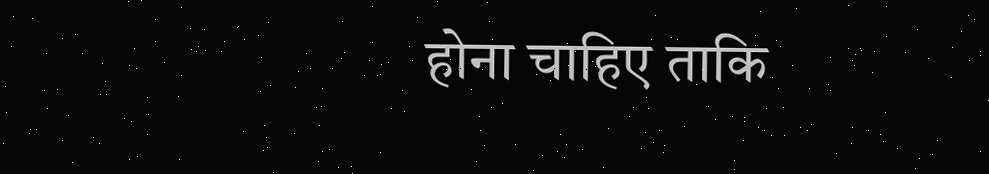होना चाहिए ताकि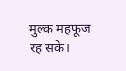मुल्क महफूज रह सके।